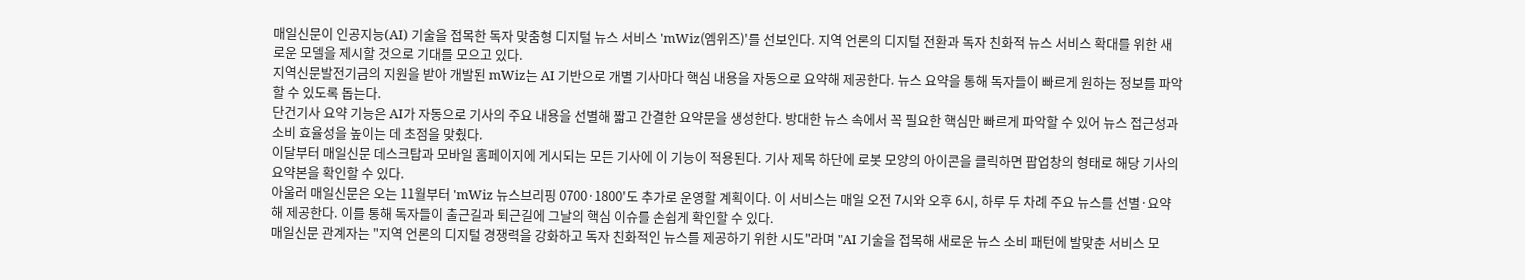매일신문이 인공지능(AI) 기술을 접목한 독자 맞춤형 디지털 뉴스 서비스 'mWiz(엠위즈)'를 선보인다. 지역 언론의 디지털 전환과 독자 친화적 뉴스 서비스 확대를 위한 새로운 모델을 제시할 것으로 기대를 모으고 있다.
지역신문발전기금의 지원을 받아 개발된 mWiz는 AI 기반으로 개별 기사마다 핵심 내용을 자동으로 요약해 제공한다. 뉴스 요약을 통해 독자들이 빠르게 원하는 정보를 파악할 수 있도록 돕는다.
단건기사 요약 기능은 AI가 자동으로 기사의 주요 내용을 선별해 짧고 간결한 요약문을 생성한다. 방대한 뉴스 속에서 꼭 필요한 핵심만 빠르게 파악할 수 있어 뉴스 접근성과 소비 효율성을 높이는 데 초점을 맞췄다.
이달부터 매일신문 데스크탑과 모바일 홈페이지에 게시되는 모든 기사에 이 기능이 적용된다. 기사 제목 하단에 로봇 모양의 아이콘을 클릭하면 팝업창의 형태로 해당 기사의 요약본을 확인할 수 있다.
아울러 매일신문은 오는 11월부터 'mWiz 뉴스브리핑 0700·1800'도 추가로 운영할 계획이다. 이 서비스는 매일 오전 7시와 오후 6시, 하루 두 차례 주요 뉴스를 선별·요약해 제공한다. 이를 통해 독자들이 출근길과 퇴근길에 그날의 핵심 이슈를 손쉽게 확인할 수 있다.
매일신문 관계자는 "지역 언론의 디지털 경쟁력을 강화하고 독자 친화적인 뉴스를 제공하기 위한 시도"라며 "AI 기술을 접목해 새로운 뉴스 소비 패턴에 발맞춘 서비스 모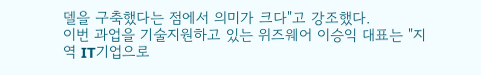델을 구축했다는 점에서 의미가 크다"고 강조했다.
이번 과업을 기술지원하고 있는 위즈웨어 이승익 대표는 "지역 IT기업으로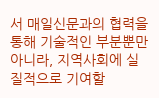서 매일신문과의 협력을 통해 기술적인 부분뿐만 아니라, 지역사회에 실질적으로 기여할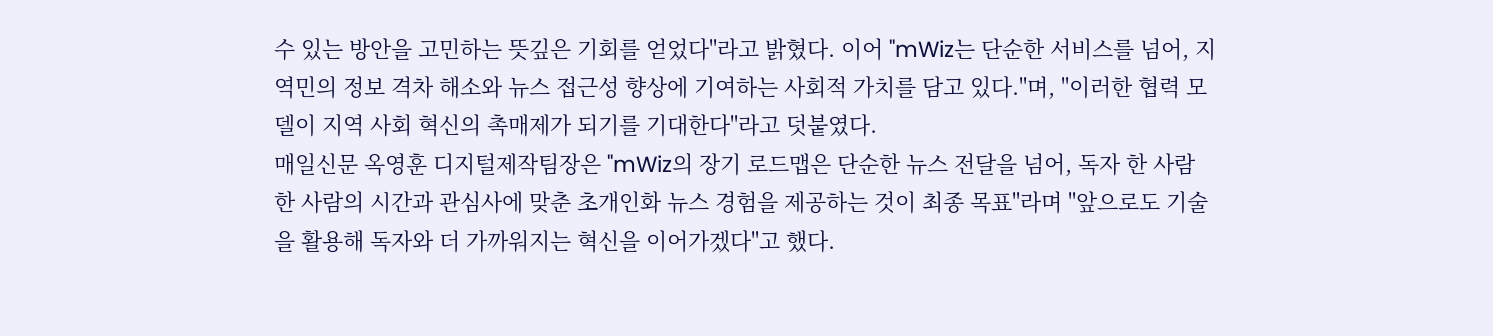수 있는 방안을 고민하는 뜻깊은 기회를 얻었다"라고 밝혔다. 이어 "mWiz는 단순한 서비스를 넘어, 지역민의 정보 격차 해소와 뉴스 접근성 향상에 기여하는 사회적 가치를 담고 있다."며, "이러한 협력 모델이 지역 사회 혁신의 촉매제가 되기를 기대한다"라고 덧붙였다.
매일신문 옥영훈 디지털제작팀장은 "mWiz의 장기 로드맵은 단순한 뉴스 전달을 넘어, 독자 한 사람 한 사람의 시간과 관심사에 맞춘 초개인화 뉴스 경험을 제공하는 것이 최종 목표"라며 "앞으로도 기술을 활용해 독자와 더 가까워지는 혁신을 이어가겠다"고 했다.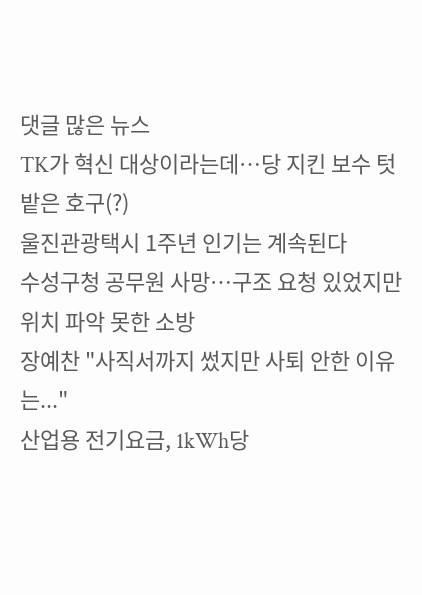댓글 많은 뉴스
TK가 혁신 대상이라는데…당 지킨 보수 텃밭은 호구(?)
울진관광택시 1주년 인기는 계속된다
수성구청 공무원 사망…구조 요청 있었지만 위치 파악 못한 소방
장예찬 "사직서까지 썼지만 사퇴 안한 이유는..."
산업용 전기요금, 1kWh당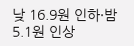낮 16.9원 인하·밤 5.1원 인상